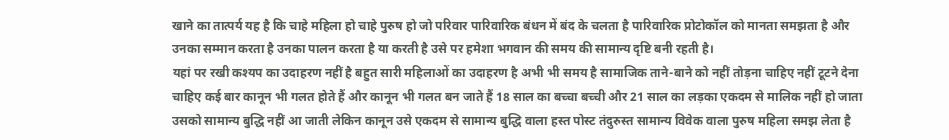खाने का तात्पर्य यह है कि चाहे महिला हो चाहे पुरुष हो जो परिवार पारिवारिक बंधन में बंद के चलता है पारिवारिक प्रोटोकॉल को मानता समझता है और उनका सम्मान करता है उनका पालन करता है या करती है उसे पर हमेशा भगवान की समय की सामान्य दृष्टि बनी रहती है।
यहां पर रखी कश्यप का उदाहरण नहीं है बहुत सारी महिलाओं का उदाहरण है अभी भी समय है सामाजिक ताने-बाने को नहीं तोड़ना चाहिए नहीं टूटने देना चाहिए कई बार कानून भी गलत होते हैं और कानून भी गलत बन जाते हैं 18 साल का बच्चा बच्ची और 21 साल का लड़का एकदम से मालिक नहीं हो जाता उसको सामान्य बुद्धि नहीं आ जाती लेकिन कानून उसे एकदम से सामान्य बुद्धि वाला हस्त पोस्ट तंदुरुस्त सामान्य विवेक वाला पुरुष महिला समझ लेता है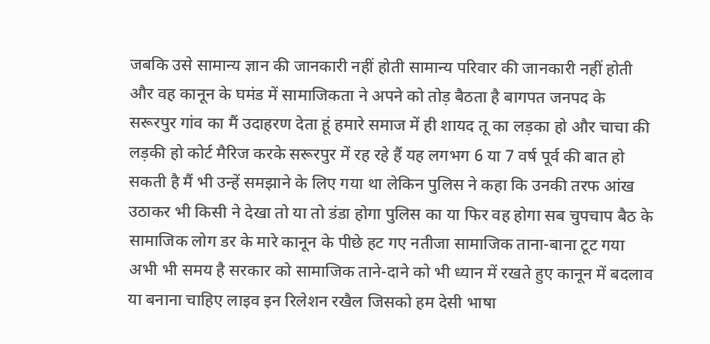जबकि उसे सामान्य ज्ञान की जानकारी नहीं होती सामान्य परिवार की जानकारी नहीं होती और वह कानून के घमंड में सामाजिकता ने अपने को तोड़ बैठता है बागपत जनपद के सरूरपुर गांव का मैं उदाहरण देता हूं हमारे समाज में ही शायद तू का लड़का हो और चाचा की लड़की हो कोर्ट मैरिज करके सरूरपुर में रह रहे हैं यह लगभग 6 या 7 वर्ष पूर्व की बात हो सकती है मैं भी उन्हें समझाने के लिए गया था लेकिन पुलिस ने कहा कि उनकी तरफ आंख उठाकर भी किसी ने देखा तो या तो डंडा होगा पुलिस का या फिर वह होगा सब चुपचाप बैठ के सामाजिक लोग डर के मारे कानून के पीछे हट गए नतीजा सामाजिक ताना-बाना टूट गया अभी भी समय है सरकार को सामाजिक ताने-दाने को भी ध्यान में रखते हुए कानून में बदलाव या बनाना चाहिए लाइव इन रिलेशन रखैल जिसको हम देसी भाषा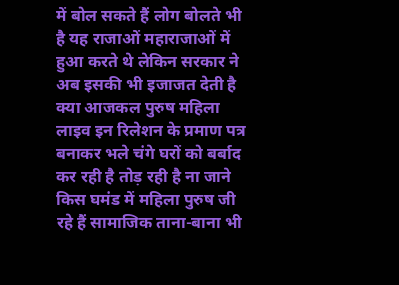में बोल सकते हैं लोग बोलते भी है यह राजाओं महाराजाओं में हुआ करते थे लेकिन सरकार ने अब इसकी भी इजाजत देती है क्या आजकल पुरुष महिला लाइव इन रिलेशन के प्रमाण पत्र बनाकर भले चंगे घरों को बर्बाद कर रही है तोड़ रही है ना जाने किस घमंड में महिला पुरुष जी रहे हैं सामाजिक ताना-बाना भी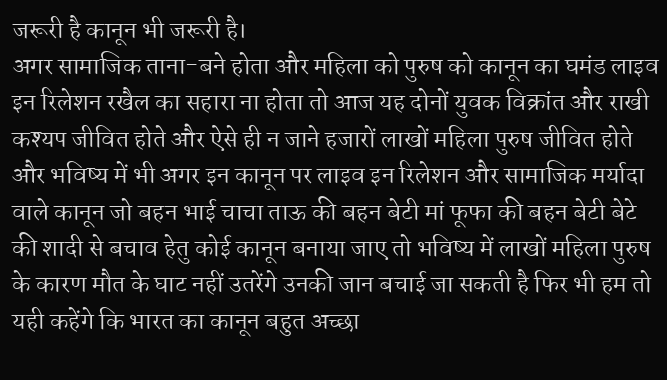जरूरी है कानून भी जरूरी है।
अगर सामाजिक ताना-बने होता और महिला को पुरुष को कानून का घमंड लाइव इन रिलेशन रखैल का सहारा ना होता तो आज यह दोनों युवक विक्रांत और राखी कश्यप जीवित होते और ऐसे ही न जाने हजारों लाखों महिला पुरुष जीवित होते और भविष्य में भी अगर इन कानून पर लाइव इन रिलेशन और सामाजिक मर्यादा वाले कानून जो बहन भाई चाचा ताऊ की बहन बेटी मां फूफा की बहन बेटी बेटे की शादी से बचाव हेतु कोई कानून बनाया जाए तो भविष्य में लाखों महिला पुरुष के कारण मौत के घाट नहीं उतरेंगे उनकी जान बचाई जा सकती है फिर भी हम तो यही कहेंगे कि भारत का कानून बहुत अच्छा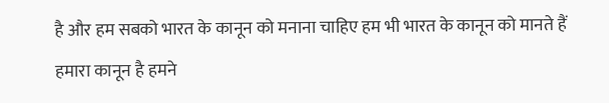है और हम सबको भारत के कानून को मनाना चाहिए हम भी भारत के कानून को मानते हैं हमारा कानून है हमने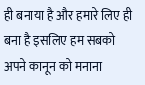ही बनाया है और हमारे लिए ही बना है इसलिए हम सबको अपने कानून को मनाना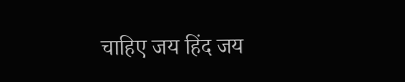चाहिए जय हिंद जय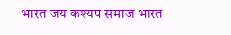भारत जय कश्यप समाज भारत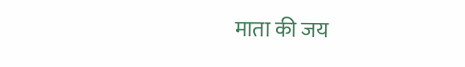माता की जय